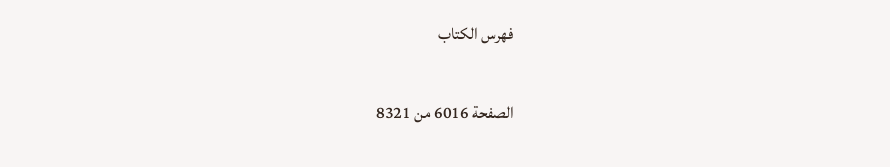فهرس الكتاب

الصفحة 6016 من 8321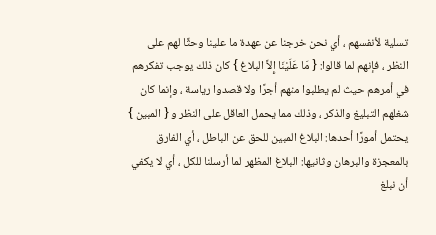تسلية لأنفسهم ، أي نحن خرجنا عن عهدة ما علينا وحثًا لهم على النظر ، فإنهم لما قالوا: { مَا عَلَيْنَا إِلاَّ البلاغ } كان ذلك يوجب تفكرهم في أمرهم حيث لم يطلبوا منهم أجرًا ولا قصدوا رياسة ، وإنما كان شغلهم التبليغ والذكر ، وذلك مما يحمل العاقل على النظر و { المبين } يحتمل أمورًا أحدها: البلاغ المبين للحق عن الباطل ، أي الفارق بالمعجزة والبرهان وثانيها: البلاغ المظهر لما أرسلنا للكل ، أي لا يكفي أن نبلغ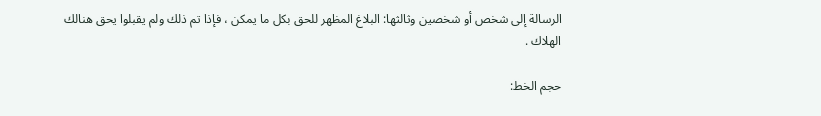الرسالة إلى شخص أو شخصين وثالثها: البلاغ المظهر للحق بكل ما يمكن ، فإذا تم ذلك ولم يقبلوا يحق هنالك الهلاك .

حجم الخط: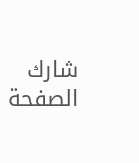شارك الصفحة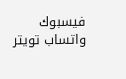فيسبوك واتساب تويتر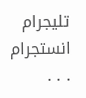تليجرام انستجرام
. . .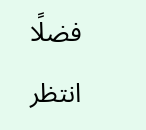فضلًا انتظر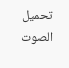تحميل الصوت